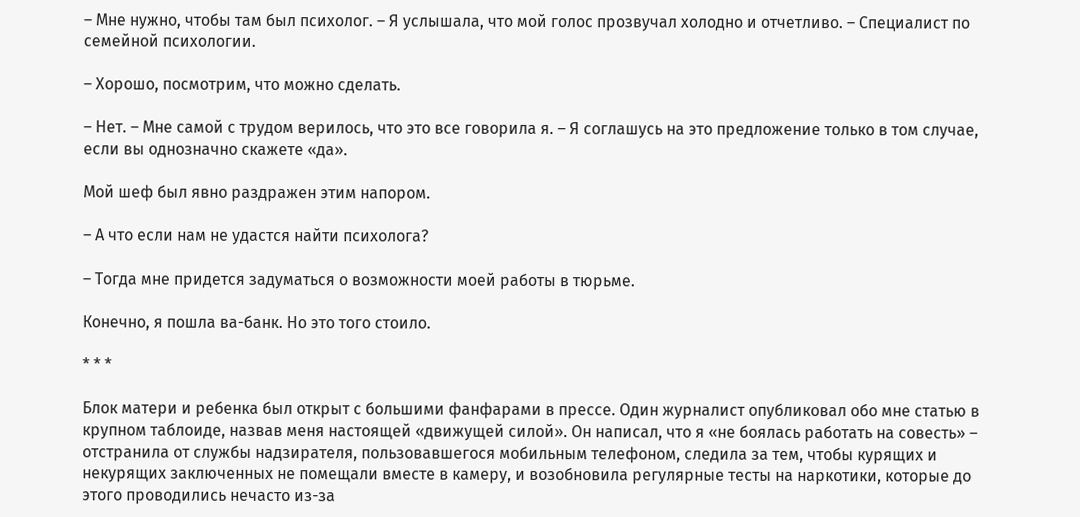– Мне нужно, чтобы там был психолог. – Я услышала, что мой голос прозвучал холодно и отчетливо. – Специалист по семейной психологии.

– Хорошо, посмотрим, что можно сделать.

– Нет. – Мне самой с трудом верилось, что это все говорила я. – Я соглашусь на это предложение только в том случае, если вы однозначно скажете «да».

Мой шеф был явно раздражен этим напором.

– А что если нам не удастся найти психолога?

– Тогда мне придется задуматься о возможности моей работы в тюрьме.

Конечно, я пошла ва-банк. Но это того стоило.

* * *

Блок матери и ребенка был открыт с большими фанфарами в прессе. Один журналист опубликовал обо мне статью в крупном таблоиде, назвав меня настоящей «движущей силой». Он написал, что я «не боялась работать на совесть» – отстранила от службы надзирателя, пользовавшегося мобильным телефоном, следила за тем, чтобы курящих и некурящих заключенных не помещали вместе в камеру, и возобновила регулярные тесты на наркотики, которые до этого проводились нечасто из-за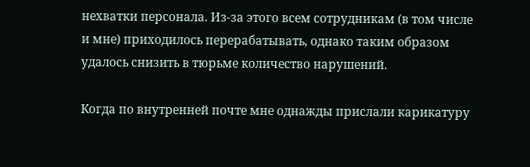нехватки персонала. Из-за этого всем сотрудникам (в том числе и мне) приходилось перерабатывать, однако таким образом удалось снизить в тюрьме количество нарушений.

Когда по внутренней почте мне однажды прислали карикатуру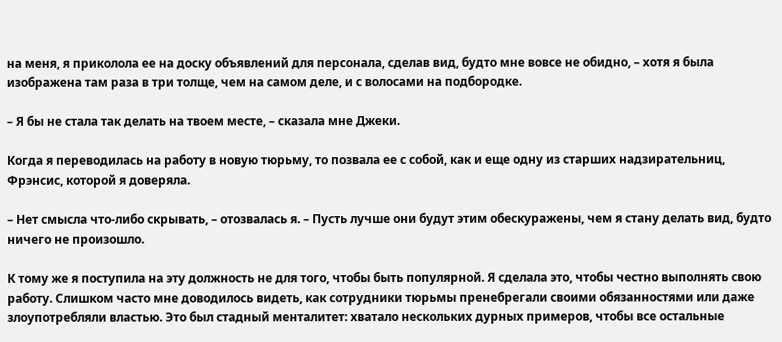на меня, я приколола ее на доску объявлений для персонала, сделав вид, будто мне вовсе не обидно, – хотя я была изображена там раза в три толще, чем на самом деле, и с волосами на подбородке.

– Я бы не стала так делать на твоем месте, – сказала мне Джеки.

Когда я переводилась на работу в новую тюрьму, то позвала ее с собой, как и еще одну из старших надзирательниц, Фрэнсис, которой я доверяла.

– Нет смысла что-либо скрывать, – отозвалась я. – Пусть лучше они будут этим обескуражены, чем я стану делать вид, будто ничего не произошло.

К тому же я поступила на эту должность не для того, чтобы быть популярной. Я сделала это, чтобы честно выполнять свою работу. Слишком часто мне доводилось видеть, как сотрудники тюрьмы пренебрегали своими обязанностями или даже злоупотребляли властью. Это был стадный менталитет: хватало нескольких дурных примеров, чтобы все остальные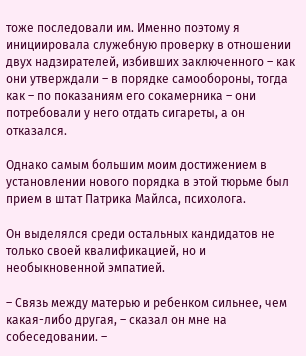тоже последовали им. Именно поэтому я инициировала служебную проверку в отношении двух надзирателей, избивших заключенного – как они утверждали – в порядке самообороны, тогда как – по показаниям его сокамерника – они потребовали у него отдать сигареты, а он отказался.

Однако самым большим моим достижением в установлении нового порядка в этой тюрьме был прием в штат Патрика Майлса, психолога.

Он выделялся среди остальных кандидатов не только своей квалификацией, но и необыкновенной эмпатией.

– Связь между матерью и ребенком сильнее, чем какая-либо другая, – сказал он мне на собеседовании. –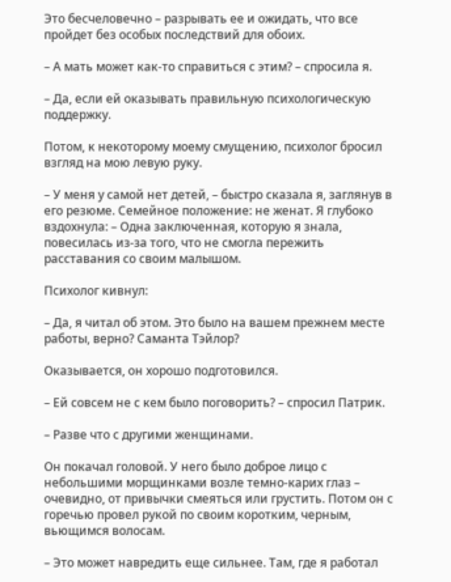Это бесчеловечно – разрывать ее и ожидать, что все пройдет без особых последствий для обоих.

– А мать может как-то справиться с этим? – спросила я.

– Да, если ей оказывать правильную психологическую поддержку.

Потом, к некоторому моему смущению, психолог бросил взгляд на мою левую руку.

– У меня у самой нет детей, – быстро сказала я, заглянув в его резюме. Семейное положение: не женат. Я глубоко вздохнула: – Одна заключенная, которую я знала, повесилась из-за того, что не смогла пережить расставания со своим малышом.

Психолог кивнул:

– Да, я читал об этом. Это было на вашем прежнем месте работы, верно? Саманта Тэйлор?

Оказывается, он хорошо подготовился.

– Ей совсем не с кем было поговорить? – спросил Патрик.

– Разве что с другими женщинами.

Он покачал головой. У него было доброе лицо с небольшими морщинками возле темно-карих глаз – очевидно, от привычки смеяться или грустить. Потом он с горечью провел рукой по своим коротким, черным, вьющимся волосам.

– Это может навредить еще сильнее. Там, где я работал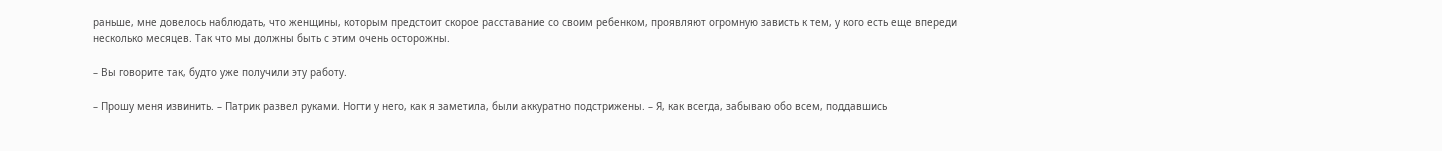раньше, мне довелось наблюдать, что женщины, которым предстоит скорое расставание со своим ребенком, проявляют огромную зависть к тем, у кого есть еще впереди несколько месяцев. Так что мы должны быть с этим очень осторожны.

– Вы говорите так, будто уже получили эту работу.

– Прошу меня извинить. – Патрик развел руками. Ногти у него, как я заметила, были аккуратно подстрижены. – Я, как всегда, забываю обо всем, поддавшись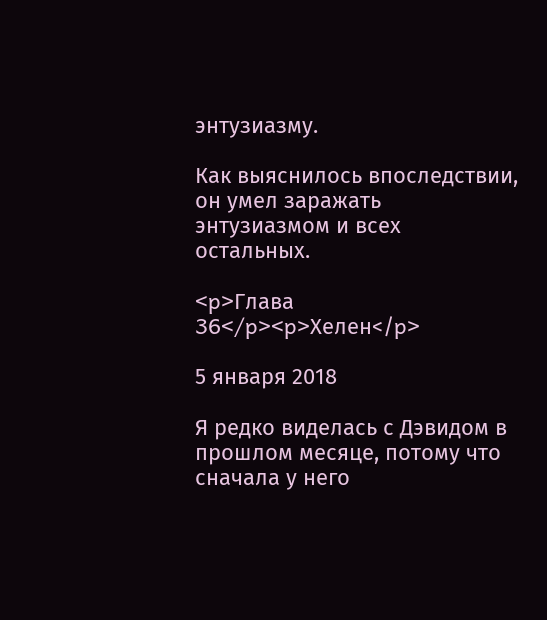энтузиазму.

Как выяснилось впоследствии, он умел заражать энтузиазмом и всех остальных.

<p>Глава 36</p><p>Хелен</p>

5 января 2018

Я редко виделась с Дэвидом в прошлом месяце, потому что сначала у него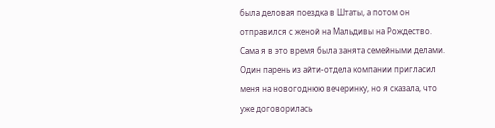была деловая поездка в Штаты, а потом он отправился с женой на Мальдивы на Рождество. Сама я в это время была занята семейными делами. Один парень из айти-отдела компании пригласил меня на новогоднюю вечеринку, но я сказала, что уже договорилась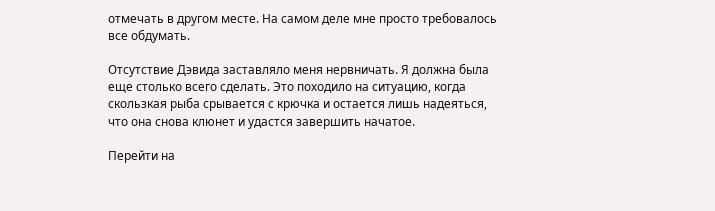отмечать в другом месте. На самом деле мне просто требовалось все обдумать.

Отсутствие Дэвида заставляло меня нервничать. Я должна была еще столько всего сделать. Это походило на ситуацию, когда скользкая рыба срывается с крючка и остается лишь надеяться, что она снова клюнет и удастся завершить начатое.

Перейти на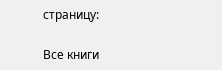страницу:

Все книги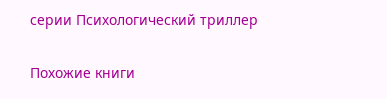серии Психологический триллер

Похожие книги